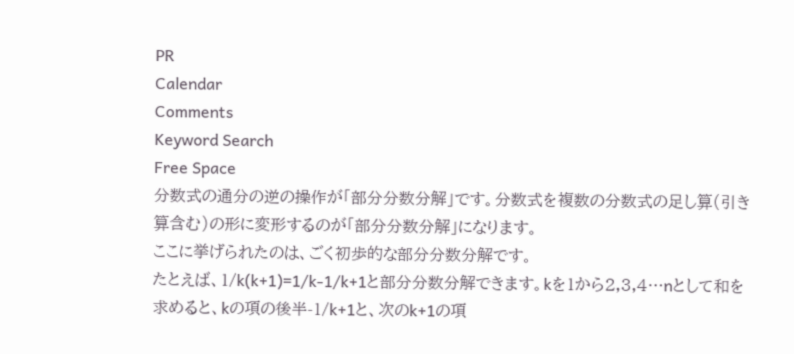PR
Calendar
Comments
Keyword Search
Free Space
分数式の通分の逆の操作が「部分分数分解」です。分数式を複数の分数式の足し算(引き算含む)の形に変形するのが「部分分数分解」になります。
ここに挙げられたのは、ごく初歩的な部分分数分解です。
たとえば、1/k(k+1)=1/k-1/k+1と部分分数分解できます。kを1から2,3,4…nとして和を求めると、kの項の後半-1/k+1と、次のk+1の項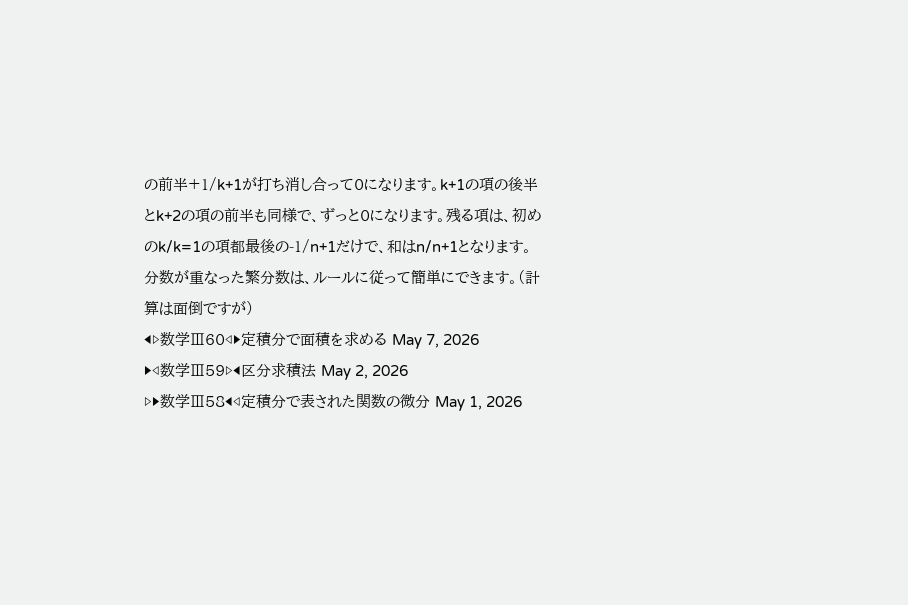の前半+1/k+1が打ち消し合って0になります。k+1の項の後半とk+2の項の前半も同様で、ずっと0になります。残る項は、初めのk/k=1の項都最後の-1/n+1だけで、和はn/n+1となります。
分数が重なった繁分数は、ルールに従って簡単にできます。(計算は面倒ですが)
◀▷数学Ⅲ60◁▶定積分で面積を求める May 7, 2026
▶◁数学Ⅲ59▷◀区分求積法 May 2, 2026
▷▶数学Ⅲ58◀◁定積分で表された関数の微分 May 1, 2026